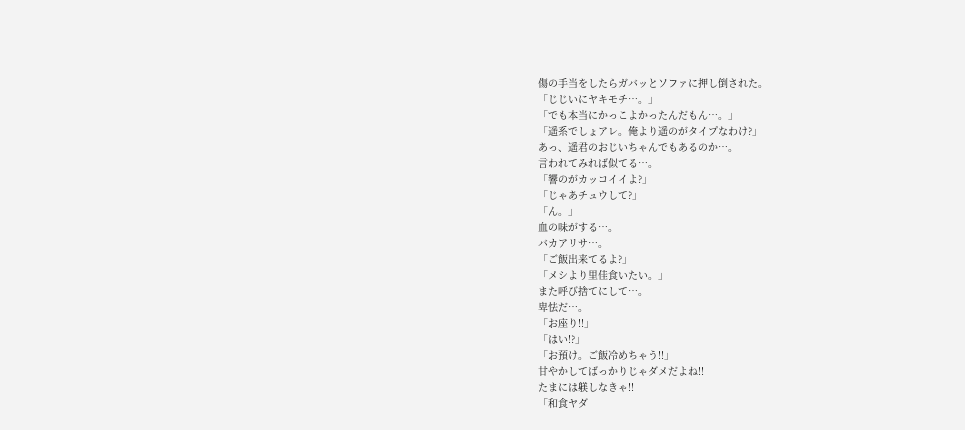傷の手当をしたらガバッとソファに押し倒された。
「じじいにヤキモチ…。」
「でも本当にかっこよかったんだもん…。」
「遥系でしょアレ。俺より遥のがタイプなわけ?」
あっ、遥君のおじいちゃんでもあるのか…。
言われてみれば似てる…。
「響のがカッコイイよ?」
「じゃあチュウして?」
「ん。」
血の味がする…。
バカアリサ…。
「ご飯出来てるよ?」
「メシより里佳食いたい。」
また呼び捨てにして…。
卑怯だ…。
「お座り!!」
「はい!?」
「お預け。ご飯冷めちゃう!!」
甘やかしてばっかりじゃダメだよね!!
たまには躾しなきゃ!!
「和食ヤダ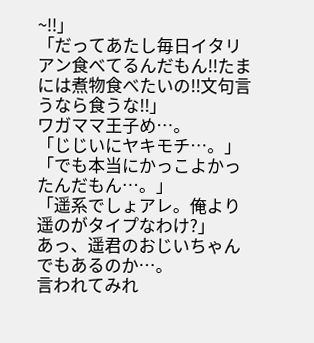~!!」
「だってあたし毎日イタリアン食べてるんだもん!!たまには煮物食べたいの!!文句言うなら食うな!!」
ワガママ王子め…。
「じじいにヤキモチ…。」
「でも本当にかっこよかったんだもん…。」
「遥系でしょアレ。俺より遥のがタイプなわけ?」
あっ、遥君のおじいちゃんでもあるのか…。
言われてみれ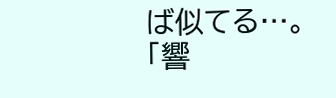ば似てる…。
「響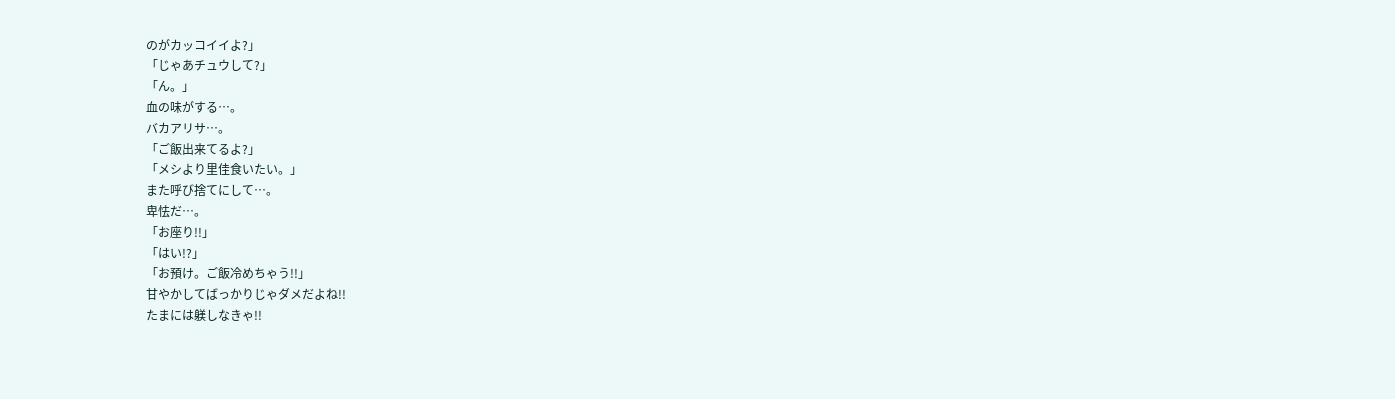のがカッコイイよ?」
「じゃあチュウして?」
「ん。」
血の味がする…。
バカアリサ…。
「ご飯出来てるよ?」
「メシより里佳食いたい。」
また呼び捨てにして…。
卑怯だ…。
「お座り!!」
「はい!?」
「お預け。ご飯冷めちゃう!!」
甘やかしてばっかりじゃダメだよね!!
たまには躾しなきゃ!!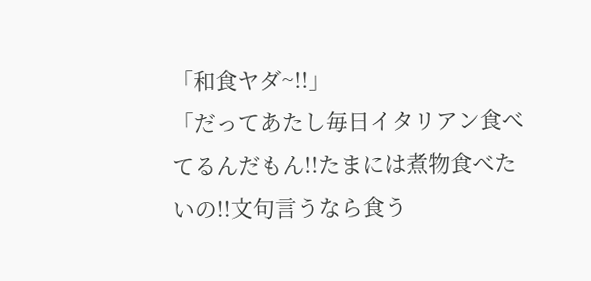「和食ヤダ~!!」
「だってあたし毎日イタリアン食べてるんだもん!!たまには煮物食べたいの!!文句言うなら食う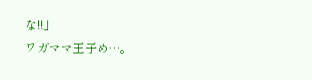な!!」
ワガママ王子め…。